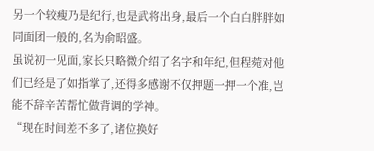另一个较瘦乃是纪行,也是武将出身,最后一个白白胖胖如同面团一般的,名为俞昭盛。
虽说初一见面,家长只略微介绍了名字和年纪,但程菀对他们已经是了如指掌了,还得多感谢不仅押题一押一个准,岂能不辞辛苦帮忙做背调的学神。
“现在时间差不多了,诸位换好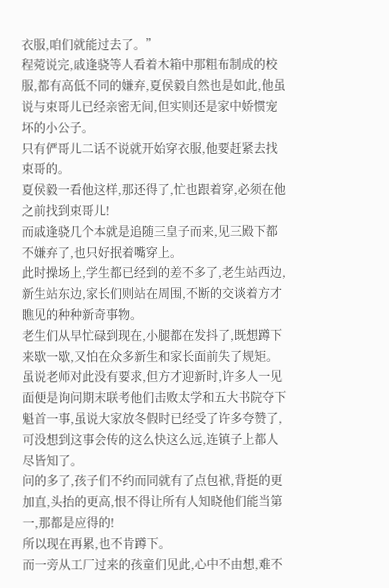衣服,咱们就能过去了。”
程菀说完,戚逢骁等人看着木箱中那粗布制成的校服,都有高低不同的嫌弃,夏侯毅自然也是如此,他虽说与束哥儿已经亲密无间,但实则还是家中娇惯宠坏的小公子。
只有俨哥儿二话不说就开始穿衣服,他要赶紧去找束哥的。
夏侯毅一看他这样,那还得了,忙也跟着穿,必须在他之前找到束哥儿!
而戚逢骁几个本就是追随三皇子而来,见三殿下都不嫌弃了,也只好抿着嘴穿上。
此时操场上,学生都已经到的差不多了,老生站西边,新生站东边,家长们则站在周围,不断的交谈着方才瞧见的种种新奇事物。
老生们从早忙碌到现在,小腿都在发抖了,既想蹲下来歇一歇,又怕在众多新生和家长面前失了规矩。
虽说老师对此没有要求,但方才迎新时,许多人一见面便是询问期末联考他们击败太学和五大书院夺下魁首一事,虽说大家放冬假时已经受了许多夸赞了,可没想到这事会传的这么快这么远,连镇子上都人尽皆知了。
问的多了,孩子们不约而同就有了点包袱,背挺的更加直,头抬的更高,恨不得让所有人知晓他们能当第一,那都是应得的!
所以现在再累,也不肯蹲下。
而一旁从工厂过来的孩童们见此,心中不由想,难不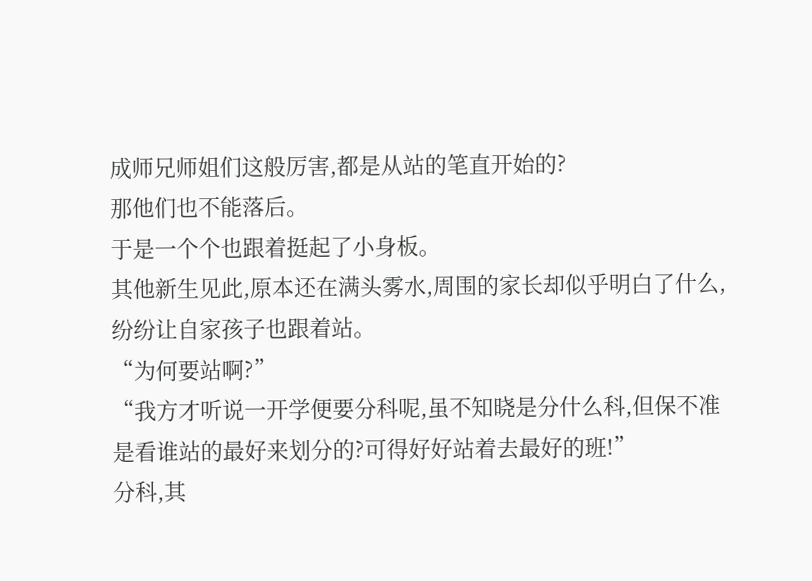成师兄师姐们这般厉害,都是从站的笔直开始的?
那他们也不能落后。
于是一个个也跟着挺起了小身板。
其他新生见此,原本还在满头雾水,周围的家长却似乎明白了什么,纷纷让自家孩子也跟着站。
“为何要站啊?”
“我方才听说一开学便要分科呢,虽不知晓是分什么科,但保不准是看谁站的最好来划分的?可得好好站着去最好的班!”
分科,其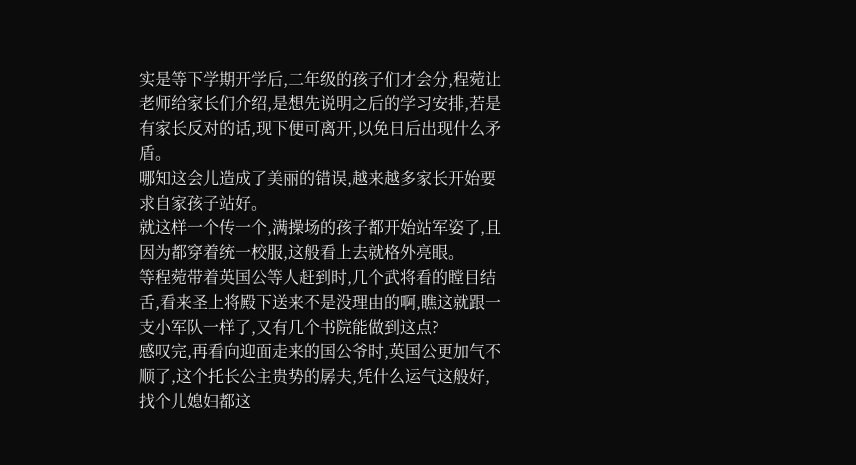实是等下学期开学后,二年级的孩子们才会分,程菀让老师给家长们介绍,是想先说明之后的学习安排,若是有家长反对的话,现下便可离开,以免日后出现什么矛盾。
哪知这会儿造成了美丽的错误,越来越多家长开始要求自家孩子站好。
就这样一个传一个,满操场的孩子都开始站军姿了,且因为都穿着统一校服,这般看上去就格外亮眼。
等程菀带着英国公等人赶到时,几个武将看的瞠目结舌,看来圣上将殿下送来不是没理由的啊,瞧这就跟一支小军队一样了,又有几个书院能做到这点?
感叹完,再看向迎面走来的国公爷时,英国公更加气不顺了,这个托长公主贵势的孱夫,凭什么运气这般好,找个儿媳妇都这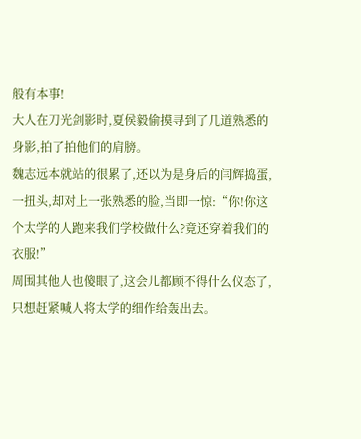般有本事!
大人在刀光剑影时,夏侯毅偷摸寻到了几道熟悉的身影,拍了拍他们的肩膀。
魏志远本就站的很累了,还以为是身后的闫辉捣蛋,一扭头,却对上一张熟悉的脸,当即一惊:“你!你这个太学的人跑来我们学校做什么?竟还穿着我们的衣服!”
周围其他人也傻眼了,这会儿都顾不得什么仪态了,只想赶紧喊人将太学的细作给轰出去。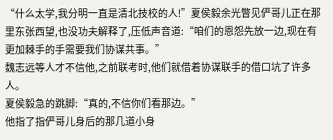“什么太学,我分明一直是清北技校的人!”夏侯毅余光瞥见俨哥儿正在那里东张西望,也没功夫解释了,压低声音道:“咱们的恩怨先放一边,现在有更加棘手的手需要我们协谋共事。”
魏志远等人才不信他,之前联考时,他们就借着协谋联手的借口坑了许多人。
夏侯毅急的跳脚:“真的,不信你们看那边。”
他指了指俨哥儿身后的那几道小身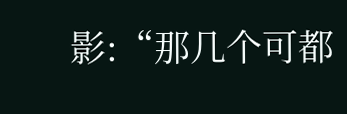影:“那几个可都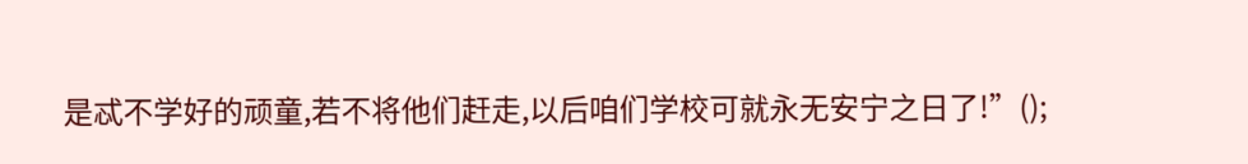是忒不学好的顽童,若不将他们赶走,以后咱们学校可就永无安宁之日了!”();